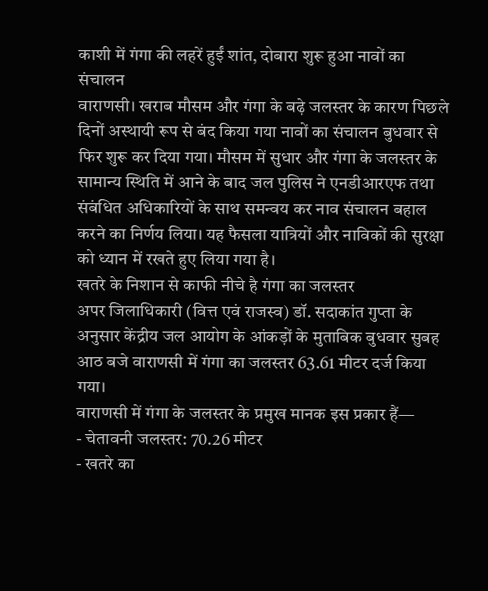काशी में गंगा की लहरें हुईं शांत, दोबारा शुरू हुआ नावों का संचालन
वाराणसी। खराब मौसम और गंगा के बढ़े जलस्तर के कारण पिछले दिनों अस्थायी रूप से बंद किया गया नावों का संचालन बुधवार से फिर शुरू कर दिया गया। मौसम में सुधार और गंगा के जलस्तर के सामान्य स्थिति में आने के बाद जल पुलिस ने एनडीआरएफ तथा संबंधित अधिकारियों के साथ समन्वय कर नाव संचालन बहाल करने का निर्णय लिया। यह फैसला यात्रियों और नाविकों की सुरक्षा को ध्यान में रखते हुए लिया गया है।
खतरे के निशान से काफी नीचे है गंगा का जलस्तर
अपर जिलाधिकारी (वित्त एवं राजस्व) डॉ. सदाकांत गुप्ता के अनुसार केंद्रीय जल आयोग के आंकड़ों के मुताबिक बुधवार सुबह आठ बजे वाराणसी में गंगा का जलस्तर 63.61 मीटर दर्ज किया गया।
वाराणसी में गंगा के जलस्तर के प्रमुख मानक इस प्रकार हैं—
- चेतावनी जलस्तर: 70.26 मीटर
- खतरे का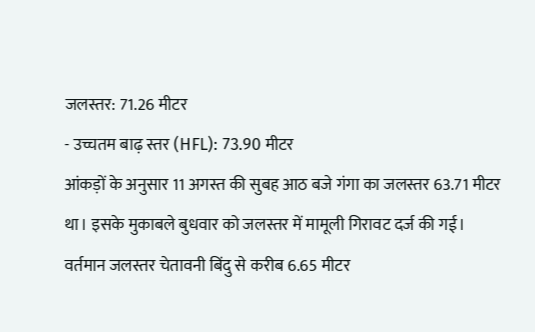जलस्तर: 71.26 मीटर
- उच्चतम बाढ़ स्तर (HFL): 73.90 मीटर
आंकड़ों के अनुसार 11 अगस्त की सुबह आठ बजे गंगा का जलस्तर 63.71 मीटर था। इसके मुकाबले बुधवार को जलस्तर में मामूली गिरावट दर्ज की गई। वर्तमान जलस्तर चेतावनी बिंदु से करीब 6.65 मीटर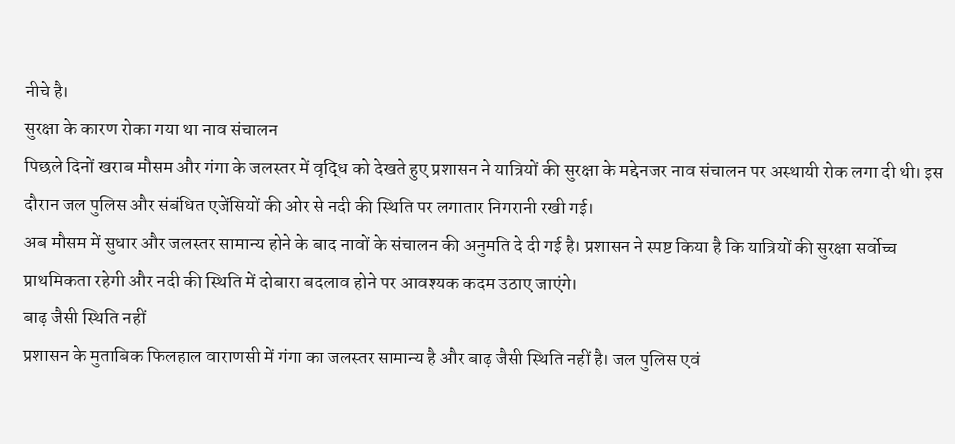नीचे है।
सुरक्षा के कारण रोका गया था नाव संचालन
पिछले दिनों खराब मौसम और गंगा के जलस्तर में वृद्धि को देखते हुए प्रशासन ने यात्रियों की सुरक्षा के मद्देनजर नाव संचालन पर अस्थायी रोक लगा दी थी। इस दौरान जल पुलिस और संबंधित एजेंसियों की ओर से नदी की स्थिति पर लगातार निगरानी रखी गई।
अब मौसम में सुधार और जलस्तर सामान्य होने के बाद नावों के संचालन की अनुमति दे दी गई है। प्रशासन ने स्पष्ट किया है कि यात्रियों की सुरक्षा सर्वोच्च प्राथमिकता रहेगी और नदी की स्थिति में दोबारा बदलाव होने पर आवश्यक कदम उठाए जाएंगे।
बाढ़ जैसी स्थिति नहीं
प्रशासन के मुताबिक फिलहाल वाराणसी में गंगा का जलस्तर सामान्य है और बाढ़ जैसी स्थिति नहीं है। जल पुलिस एवं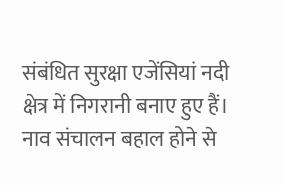संबंधित सुरक्षा एजेंसियां नदी क्षेत्र में निगरानी बनाए हुए हैं। नाव संचालन बहाल होने से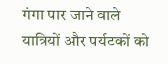गंगा पार जाने वाले यात्रियों और पर्यटकों को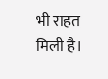भी राहत मिली है।